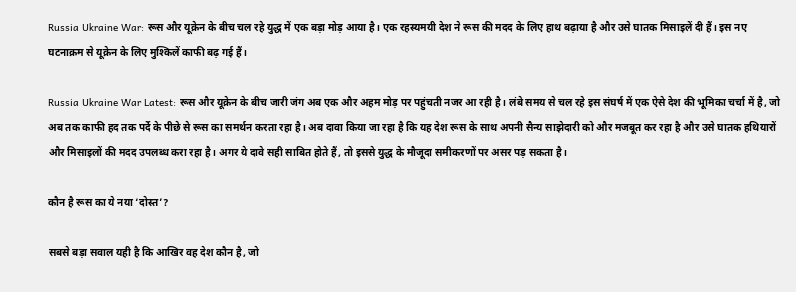Russia Ukraine War: रूस और यूक्रेन के बीच चल रहे युद्ध में एक बड़ा मोड़ आया है। एक रहस्यमयी देश ने रूस की मदद के लिए हाथ बढ़ाया है और उसे घातक मिसाइलें दी हैं। इस नए घटनाक्रम से यूक्रेन के लिए मुश्किलें काफी बढ़ गई हैं।

Russia Ukraine War Latest: रूस और यूक्रेन के बीच जारी जंग अब एक और अहम मोड़ पर पहुंचती नजर आ रही है। लंबे समय से चल रहे इस संघर्ष में एक ऐसे देश की भूमिका चर्चा में है, जो अब तक काफी हद तक पर्दे के पीछे से रूस का समर्थन करता रहा है। अब दावा किया जा रहा है कि यह देश रूस के साथ अपनी सैन्य साझेदारी को और मजबूत कर रहा है और उसे घातक हथियारों और मिसाइलों की मदद उपलब्ध करा रहा है। अगर ये दावे सही साबित होते हैं, तो इससे युद्ध के मौजूदा समीकरणों पर असर पड़ सकता है।

कौन है रूस का ये नया ‘दोस्त’?

सबसे बड़ा सवाल यही है कि आखिर वह देश कौन है, जो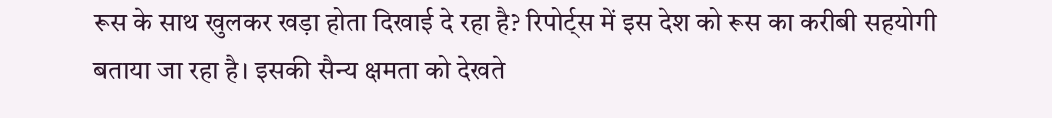रूस के साथ खुलकर खड़ा होता दिखाई दे रहा है? रिपोर्ट्स में इस देश को रूस का करीबी सहयोगी बताया जा रहा है। इसकी सैन्य क्षमता को देखते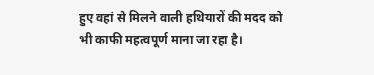हुए वहां से मिलने वाली हथियारों की मदद को भी काफी महत्वपूर्ण माना जा रहा है।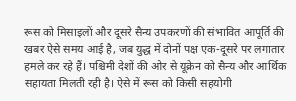रूस को मिसाइलों और दूसरे सैन्य उपकरणों की संभावित आपूर्ति की खबर ऐसे समय आई है, जब युद्ध में दोनों पक्ष एक-दूसरे पर लगातार हमले कर रहे हैं। पश्चिमी देशों की ओर से यूक्रेन को सैन्य और आर्थिक सहायता मिलती रही है। ऐसे में रूस को किसी सहयोगी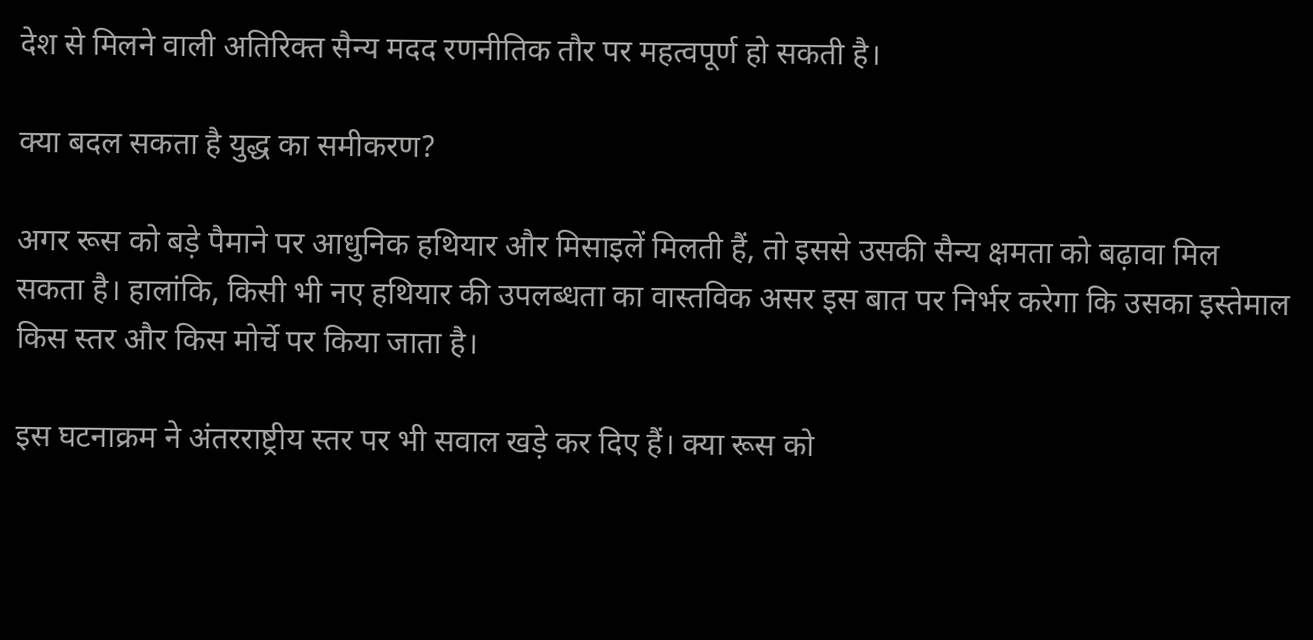देश से मिलने वाली अतिरिक्त सैन्य मदद रणनीतिक तौर पर महत्वपूर्ण हो सकती है।

क्या बदल सकता है युद्ध का समीकरण?

अगर रूस को बड़े पैमाने पर आधुनिक हथियार और मिसाइलें मिलती हैं, तो इससे उसकी सैन्य क्षमता को बढ़ावा मिल सकता है। हालांकि, किसी भी नए हथियार की उपलब्धता का वास्तविक असर इस बात पर निर्भर करेगा कि उसका इस्तेमाल किस स्तर और किस मोर्चे पर किया जाता है।

इस घटनाक्रम ने अंतरराष्ट्रीय स्तर पर भी सवाल खड़े कर दिए हैं। क्या रूस को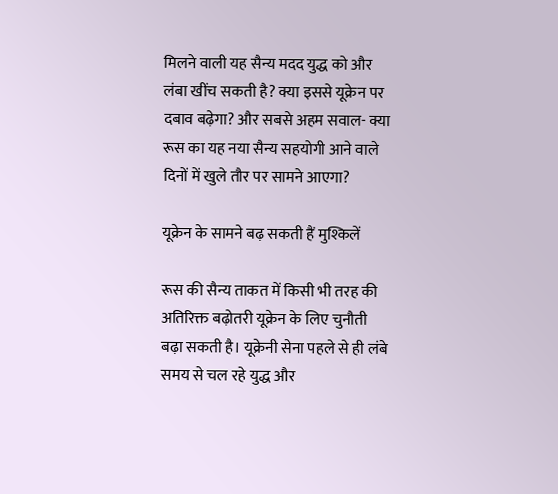मिलने वाली यह सैन्य मदद युद्ध को और लंबा खींच सकती है? क्या इससे यूक्रेन पर दबाव बढ़ेगा? और सबसे अहम सवाल- क्या रूस का यह नया सैन्य सहयोगी आने वाले दिनों में खुले तौर पर सामने आएगा?

यूक्रेन के सामने बढ़ सकती हैं मुश्किलें

रूस की सैन्य ताकत में किसी भी तरह की अतिरिक्त बढ़ोतरी यूक्रेन के लिए चुनौती बढ़ा सकती है। यूक्रेनी सेना पहले से ही लंबे समय से चल रहे युद्ध और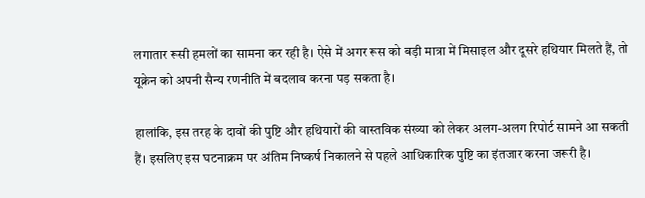लगातार रूसी हमलों का सामना कर रही है। ऐसे में अगर रूस को बड़ी मात्रा में मिसाइल और दूसरे हथियार मिलते हैं, तो यूक्रेन को अपनी सैन्य रणनीति में बदलाव करना पड़ सकता है।

हालांकि, इस तरह के दावों की पुष्टि और हथियारों की वास्तविक संख्या को लेकर अलग-अलग रिपोर्ट सामने आ सकती हैं। इसलिए इस घटनाक्रम पर अंतिम निष्कर्ष निकालने से पहले आधिकारिक पुष्टि का इंतजार करना जरूरी है।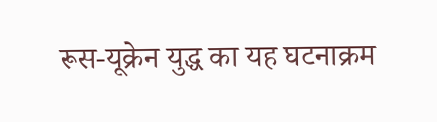रूस-यूक्रेन युद्ध का यह घटनाक्रम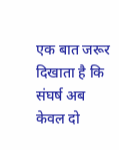एक बात जरूर दिखाता है कि संघर्ष अब केवल दो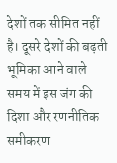देशों तक सीमित नहीं है। दूसरे देशों की बढ़ती भूमिका आने वाले समय में इस जंग की दिशा और रणनीतिक समीकरण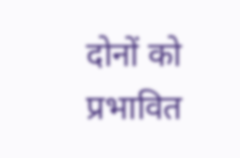दोनों को प्रभावित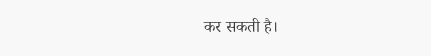कर सकती है।